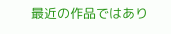最近の作品ではあり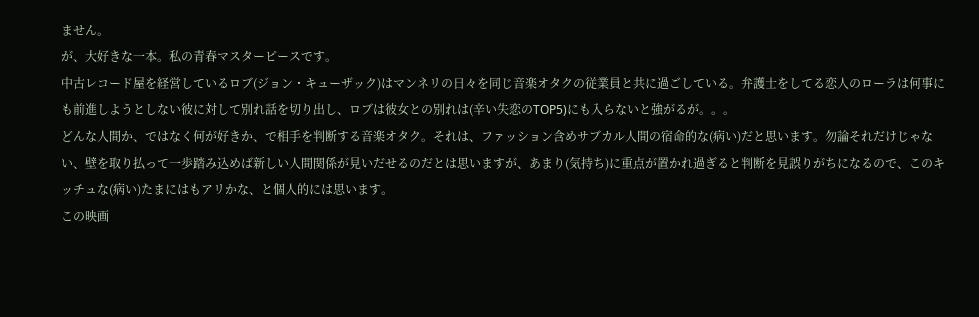ません。
が、大好きな一本。私の青春マスターピースです。
中古レコード屋を経営しているロブ(ジョン・キューザック)はマンネリの日々を同じ音楽オタクの従業員と共に過ごしている。弁護士をしてる恋人のローラは何事にも前進しようとしない彼に対して別れ話を切り出し、ロブは彼女との別れは(辛い失恋のTOP5)にも入らないと強がるが。。。
どんな人間か、ではなく何が好きか、で相手を判断する音楽オタク。それは、ファッション含めサブカル人間の宿命的な(病い)だと思います。勿論それだけじゃない、壁を取り払って一歩踏み込めば新しい人間関係が見いだせるのだとは思いますが、あまり(気持ち)に重点が置かれ過ぎると判断を見誤りがちになるので、このキッチュな(病い)たまにはもアリかな、と個人的には思います。
この映画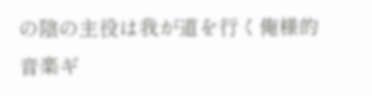の陰の主役は我が道を行く俺様的音楽ギ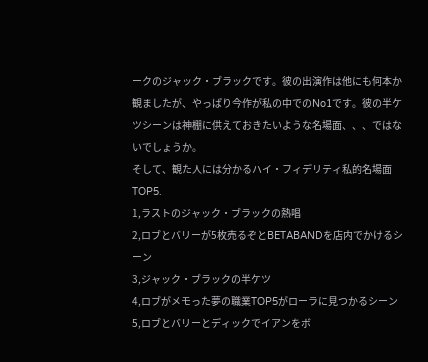ークのジャック・ブラックです。彼の出演作は他にも何本か観ましたが、やっぱり今作が私の中でのNo1です。彼の半ケツシーンは神棚に供えておきたいような名場面、、、ではないでしょうか。
そして、観た人には分かるハイ・フィデリティ私的名場面TOP5.
1,ラストのジャック・ブラックの熱唱
2,ロブとバリーが5枚売るぞとBETABANDを店内でかけるシーン
3,ジャック・ブラックの半ケツ
4,ロブがメモった夢の職業TOP5がローラに見つかるシーン
5,ロブとバリーとディックでイアンをボ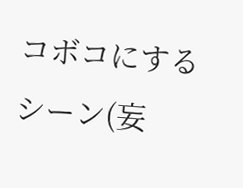コボコにするシーン(妄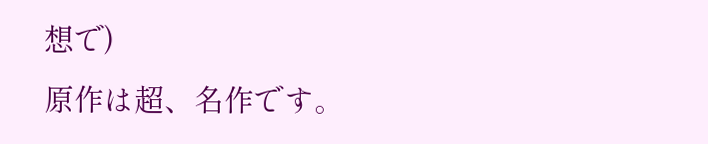想で)
原作は超、名作です。